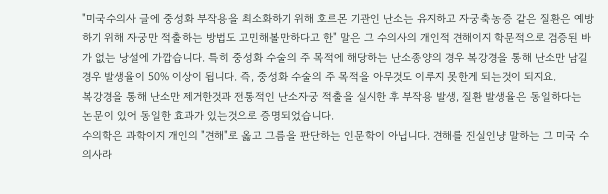"미국수의사 글에 중성화 부작용을 최소화하기 위해 호르몬 기관인 난소는 유지하고 자궁축농증 같은 질환은 예방하기 위해 자궁만 적출하는 방법도 고민해볼만하다고 한" 말은 그 수의사의 개인적 견해이지 학문적으로 검증된 바가 없는 낭설에 가깝습니다. 특히 중성화 수술의 주 목적에 해당하는 난소종양의 경우 복강경을 통해 난소만 남길경우 발생율이 50% 이상이 됩니다. 즉, 중성화 수술의 주 목적을 아무것도 이루지 못한게 되는것이 되지요.
복강경을 통해 난소만 제거한것과 전통적인 난소자궁 적출을 실시한 후 부작용 발생, 질환 발생율은 동일하다는 논문이 있어 동일한 효과가 있는것으로 증명되었습니다.
수의학은 과학이지 개인의 "견해"로 옳고 그름을 판단하는 인문학이 아닙니다. 견해를 진실인냥 말하는 그 미국 수의사라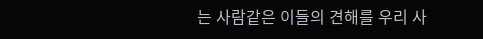는 사람같은 이들의 견해를 우리 사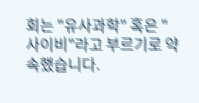회는 "유사과학" 혹은 "사이비"라고 부르기로 약속했습니다.